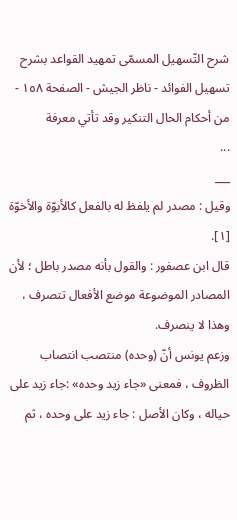شرح التّسهيل المسمّى تمهيد القواعد بشرح تسهيل الفوائد - ناظر الجيش - الصفحة ١٥٨ - من أحكام الحال التنكير وقد تأتي معرفة
...
___
وقيل : مصدر لم يلفظ له بالفعل كالأبوّة والأخوّة [١].
قال ابن عصفور : والقول بأنه مصدر باطل ؛ لأن المصادر الموضوعة موضع الأفعال تتصرف ، وهذا لا ينصرف.
وزعم يونس أنّ (وحده) منتصب انتصاب الظروف ، فمعنى «جاء زيد وحده» :جاء زيد على حياله ، وكان الأصل : جاء زيد على وحده ، ثم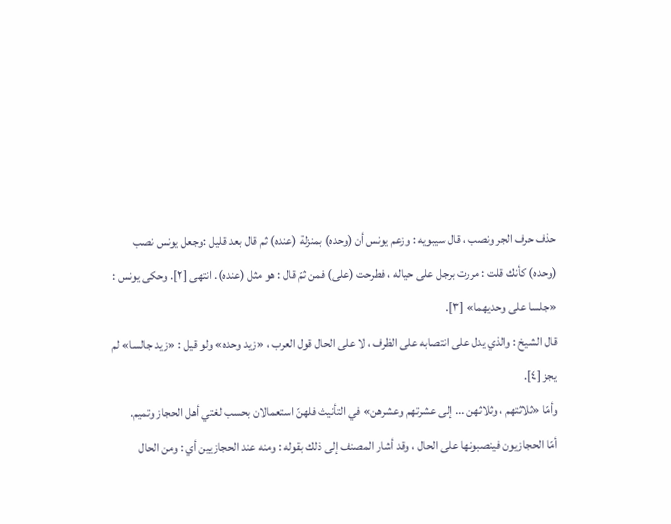حذف حرف الجر ونصب ، قال سيبويه : وزعم يونس أن (وحده) بمنزلة (عنده) ثم قال بعد قليل :وجعل يونس نصب (وحده) كأنك قلت : مررت برجل على حياله ، فطرحت (على) فمن ثمّ قال : هو مثل (عنده). انتهى [٢]. وحكى يونس : «جلسا على وحديهما» [٣].
قال الشيخ : والذي يدل على انتصابه على الظرف ، لا على الحال قول العرب ، «زيد وحده» ولو قيل : «زيد جالسا» لم يجز [٤].
وأمّا «ثلاثتهم ، وثلاثهن ... إلى عشرتهم وعشرهن» في التأنيث فلهنّ استعمالان بحسب لغتي أهل الحجاز وتميم.
أمّا الحجازيون فينصبونها على الحال ، وقد أشار المصنف إلى ذلك بقوله : ومنه عند الحجازيين أي : ومن الحال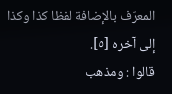المعرّف بالإضافة لفظا كذا وكذا إلى آخره [٥].
قالوا : ومذهب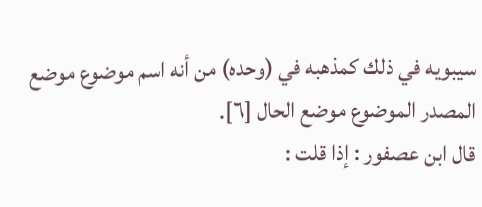سيبويه في ذلك كمذهبه في (وحده) من أنه اسم موضوع موضع المصدر الموضوع موضع الحال [٦].
قال ابن عصفور : إذا قلت :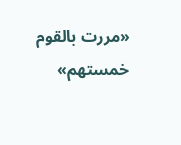«مررت بالقوم خمستهم»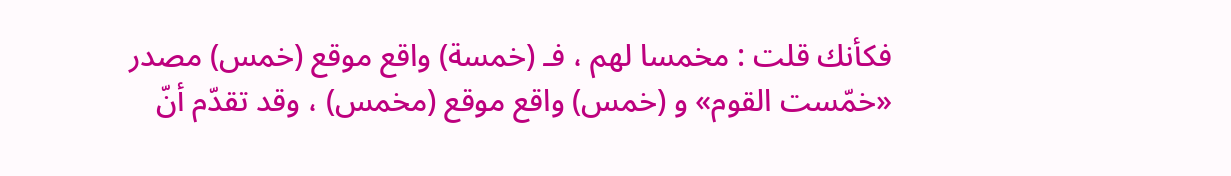فكأنك قلت : مخمسا لهم ، فـ (خمسة) واقع موقع (خمس) مصدر «خمّست القوم» و (خمس) واقع موقع (مخمس) ، وقد تقدّم أنّ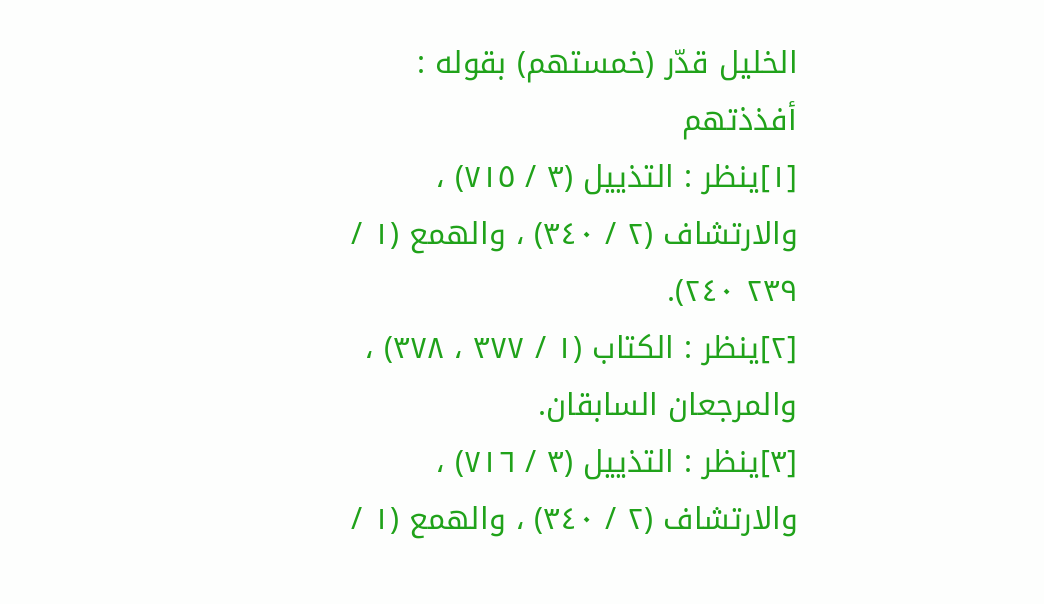الخليل قدّر (خمستهم) بقوله : أفذذتهم
[١]ينظر : التذييل (٣ / ٧١٥) ، والارتشاف (٢ / ٣٤٠) ، والهمع (١ / ٢٣٩ ٢٤٠).
[٢]ينظر : الكتاب (١ / ٣٧٧ ، ٣٧٨) ، والمرجعان السابقان.
[٣]ينظر : التذييل (٣ / ٧١٦) ، والارتشاف (٢ / ٣٤٠) ، والهمع (١ /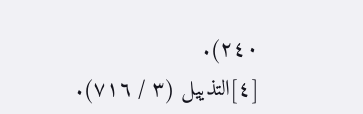٢٤٠).
[٤]التذييل (٣ / ٧١٦).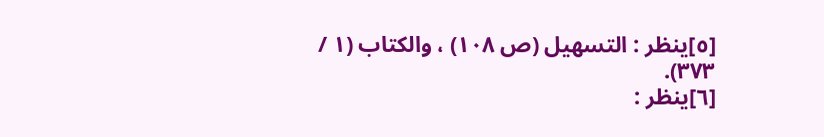[٥]ينظر : التسهيل (ص ١٠٨) ، والكتاب (١ / ٣٧٣).
[٦]ينظر :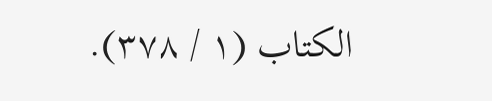الكتاب (١ / ٣٧٨).